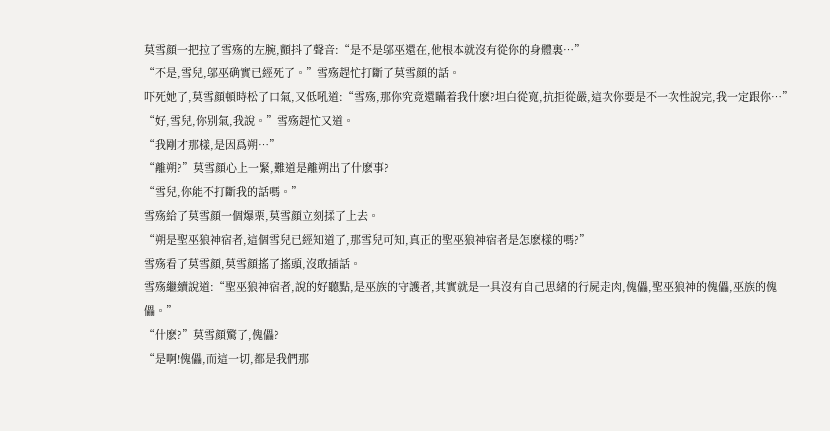莫雪顔一把拉了雪殇的左腕,顫抖了聲音:“是不是邬巫還在,他根本就沒有從你的身體裏…”
“不是,雪兒,邬巫确實已經死了。”雪殇趕忙打斷了莫雪顔的話。
吓死她了,莫雪顔頓時松了口氣,又低吼道:“雪殇,那你究竟還瞞着我什麽?坦白從寬,抗拒從嚴,這次你要是不一次性說完,我一定跟你…”
“好,雪兒,你别氣,我說。”雪殇趕忙又道。
“我剛才那樣,是因爲朔…”
“離朔?”莫雪顔心上一緊,難道是離朔出了什麽事?
“雪兒,你能不打斷我的話嗎。”
雪殇給了莫雪顔一個爆栗,莫雪顔立刻揉了上去。
“朔是聖巫狼神宿者,這個雪兒已經知道了,那雪兒可知,真正的聖巫狼神宿者是怎麽樣的嗎?”
雪殇看了莫雪顔,莫雪顔搖了搖頭,沒敢插話。
雪殇繼續說道:“聖巫狼神宿者,說的好聽點,是巫族的守護者,其實就是一具沒有自己思緒的行屍走肉,傀儡,聖巫狼神的傀儡,巫族的傀儡。”
“什麽?”莫雪顔驚了,傀儡?
“是啊!傀儡,而這一切,都是我們那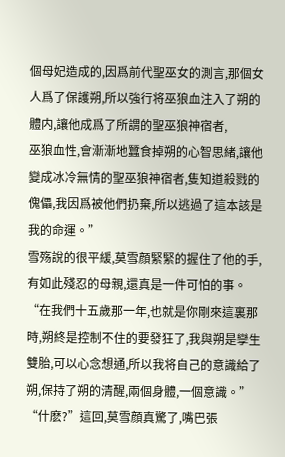個母妃造成的,因爲前代聖巫女的測言,那個女人爲了保護朔,所以強行将巫狼血注入了朔的體内,讓他成爲了所謂的聖巫狼神宿者,
巫狼血性,會漸漸地蠶食掉朔的心智思緒,讓他變成冰冷無情的聖巫狼神宿者,隻知道殺戮的傀儡,我因爲被他們扔棄,所以逃過了這本該是我的命運。”
雪殇說的很平緩,莫雪顔緊緊的握住了他的手,有如此殘忍的母親,還真是一件可怕的事。
“在我們十五歲那一年,也就是你剛來這裏那時,朔終是控制不住的要發狂了,我與朔是孿生雙胎,可以心念想通,所以我将自己的意識給了朔,保持了朔的清醒,兩個身體,一個意識。”
“什麽?”這回,莫雪顔真驚了,嘴巴張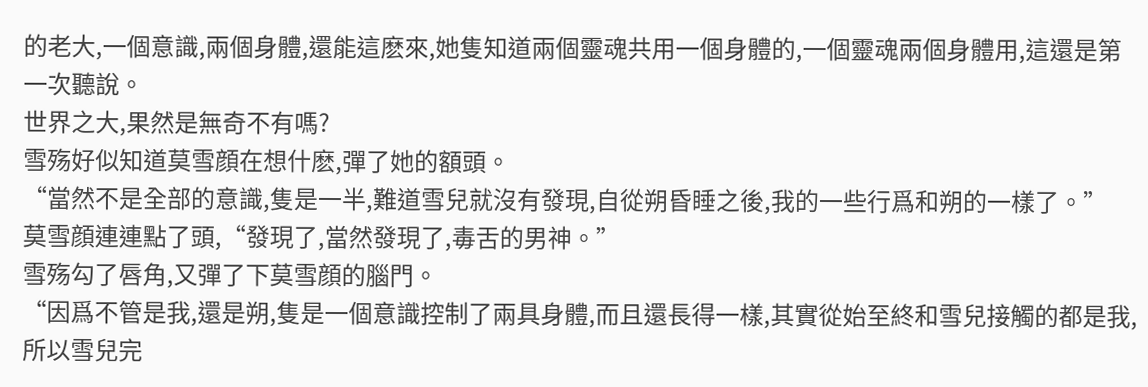的老大,一個意識,兩個身體,還能這麽來,她隻知道兩個靈魂共用一個身體的,一個靈魂兩個身體用,這還是第一次聽說。
世界之大,果然是無奇不有嗎?
雪殇好似知道莫雪顔在想什麽,彈了她的額頭。
“當然不是全部的意識,隻是一半,難道雪兒就沒有發現,自從朔昏睡之後,我的一些行爲和朔的一樣了。”
莫雪顔連連點了頭,“發現了,當然發現了,毒舌的男神。”
雪殇勾了唇角,又彈了下莫雪顔的腦門。
“因爲不管是我,還是朔,隻是一個意識控制了兩具身體,而且還長得一樣,其實從始至終和雪兒接觸的都是我,所以雪兒完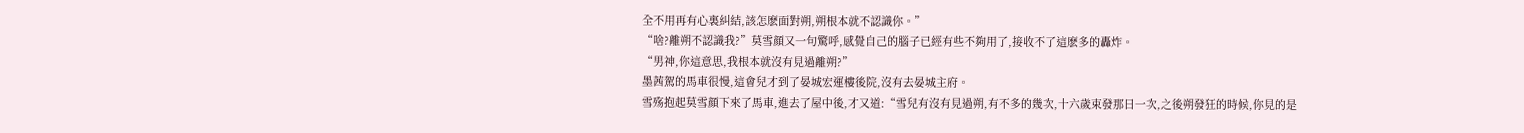全不用再有心裏糾結,該怎麽面對朔,朔根本就不認識你。”
“啥?離朔不認識我?”莫雪顔又一句驚呼,感覺自己的腦子已經有些不夠用了,接收不了這麽多的轟炸。
“男神,你這意思,我根本就沒有見過離朔?”
墨茜駕的馬車很慢,這會兒才到了晏城宏運樓後院,沒有去晏城主府。
雪殇抱起莫雪顔下來了馬車,進去了屋中後,才又道:“雪兒有沒有見過朔,有不多的幾次,十六歲束發那日一次,之後朔發狂的時候,你見的是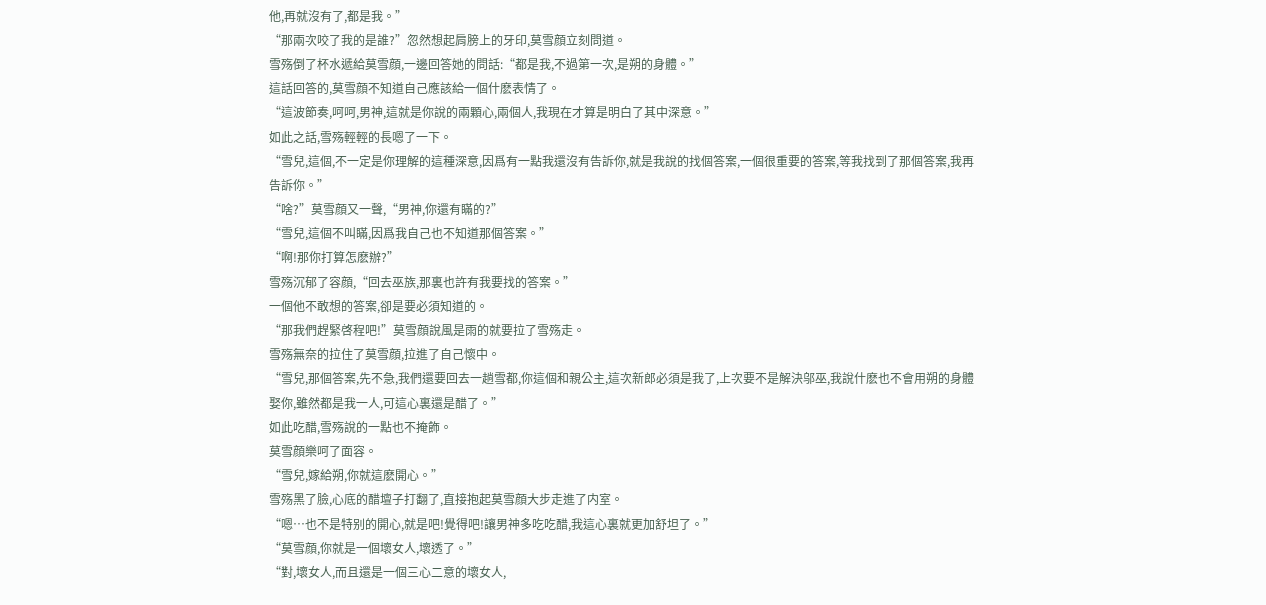他,再就沒有了,都是我。”
“那兩次咬了我的是誰?”忽然想起肩膀上的牙印,莫雪顔立刻問道。
雪殇倒了杯水遞給莫雪顔,一邊回答她的問話:“都是我,不過第一次,是朔的身體。”
這話回答的,莫雪顔不知道自己應該給一個什麽表情了。
“這波節奏,呵呵,男神,這就是你說的兩顆心,兩個人,我現在才算是明白了其中深意。”
如此之話,雪殇輕輕的長嗯了一下。
“雪兒,這個,不一定是你理解的這種深意,因爲有一點我還沒有告訴你,就是我說的找個答案,一個很重要的答案,等我找到了那個答案,我再告訴你。”
“啥?”莫雪顔又一聲,“男神,你還有瞞的?”
“雪兒,這個不叫瞞,因爲我自己也不知道那個答案。”
“啊!那你打算怎麽辦?”
雪殇沉郁了容顔,“回去巫族,那裏也許有我要找的答案。”
一個他不敢想的答案,卻是要必須知道的。
“那我們趕緊啓程吧!”莫雪顔說風是雨的就要拉了雪殇走。
雪殇無奈的拉住了莫雪顔,拉進了自己懷中。
“雪兒,那個答案,先不急,我們還要回去一趟雪都,你這個和親公主,這次新郎必須是我了,上次要不是解決邬巫,我說什麽也不會用朔的身體娶你,雖然都是我一人,可這心裏還是醋了。”
如此吃醋,雪殇說的一點也不掩飾。
莫雪顔樂呵了面容。
“雪兒,嫁給朔,你就這麽開心。”
雪殇黑了臉,心底的醋壇子打翻了,直接抱起莫雪顔大步走進了内室。
“嗯…也不是特别的開心,就是吧!覺得吧!讓男神多吃吃醋,我這心裏就更加舒坦了。”
“莫雪顔,你就是一個壞女人,壞透了。”
“對,壞女人,而且還是一個三心二意的壞女人,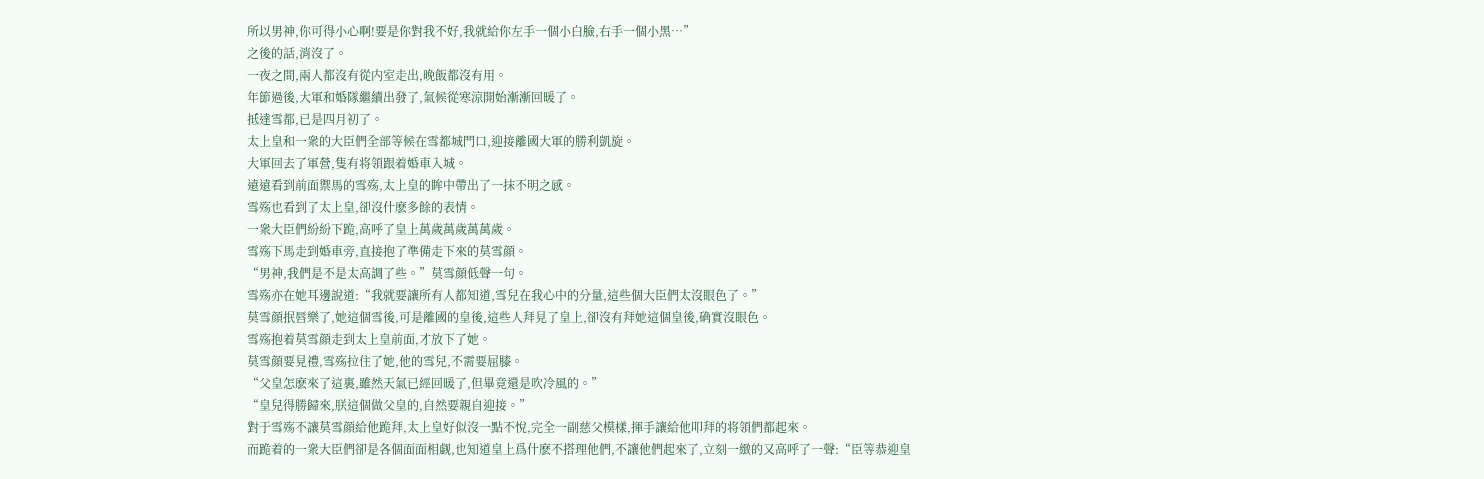所以男神,你可得小心啊!要是你對我不好,我就給你左手一個小白臉,右手一個小黑…”
之後的話,消沒了。
一夜之間,兩人都沒有從内室走出,晚飯都沒有用。
年節過後,大軍和婚隊繼續出發了,氣候從寒涼開始漸漸回暖了。
抵達雪都,已是四月初了。
太上皇和一衆的大臣們全部等候在雪都城門口,迎接離國大軍的勝利凱旋。
大軍回去了軍營,隻有将領跟着婚車入城。
遠遠看到前面禦馬的雪殇,太上皇的眸中帶出了一抹不明之感。
雪殇也看到了太上皇,卻沒什麽多餘的表情。
一衆大臣們紛紛下跪,高呼了皇上萬歲萬歲萬萬歲。
雪殇下馬走到婚車旁,直接抱了準備走下來的莫雪顔。
“男神,我們是不是太高調了些。”莫雪顔低聲一句。
雪殇亦在她耳邊說道:“我就要讓所有人都知道,雪兒在我心中的分量,這些個大臣們太沒眼色了。”
莫雪顔抿唇樂了,她這個雪後,可是離國的皇後,這些人拜見了皇上,卻沒有拜她這個皇後,确實沒眼色。
雪殇抱着莫雪顔走到太上皇前面,才放下了她。
莫雪顔要見禮,雪殇拉住了她,他的雪兒,不需要屈膝。
“父皇怎麽來了這裏,雖然天氣已經回暖了,但畢竟還是吹冷風的。”
“皇兒得勝歸來,朕這個做父皇的,自然要親自迎接。”
對于雪殇不讓莫雪顔給他跪拜,太上皇好似沒一點不悅,完全一副慈父模樣,揮手讓給他叩拜的将領們都起來。
而跪着的一衆大臣們卻是各個面面相觑,也知道皇上爲什麽不搭理他們,不讓他們起來了,立刻一緻的又高呼了一聲:“臣等恭迎皇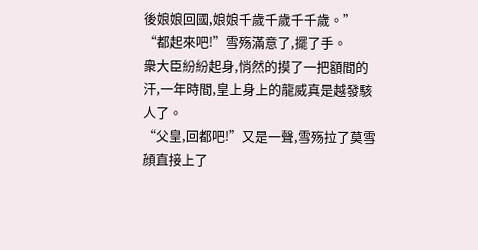後娘娘回國,娘娘千歲千歲千千歲。”
“都起來吧!”雪殇滿意了,擺了手。
衆大臣紛紛起身,悄然的摸了一把額間的汗,一年時間,皇上身上的龍威真是越發駭人了。
“父皇,回都吧!”又是一聲,雪殇拉了莫雪顔直接上了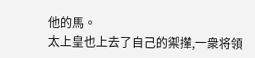他的馬。
太上皇也上去了自己的禦攆,一衆将領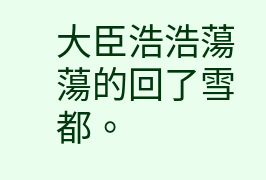大臣浩浩蕩蕩的回了雪都。